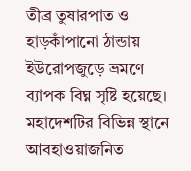তীব্র তুষারপাত ও হাড়কাঁপানো ঠান্ডায় ইউরোপজুড়ে ভ্রমণে ব্যাপক বিঘ্ন সৃষ্টি হয়েছে। মহাদেশটির বিভিন্ন স্থানে আবহাওয়াজনিত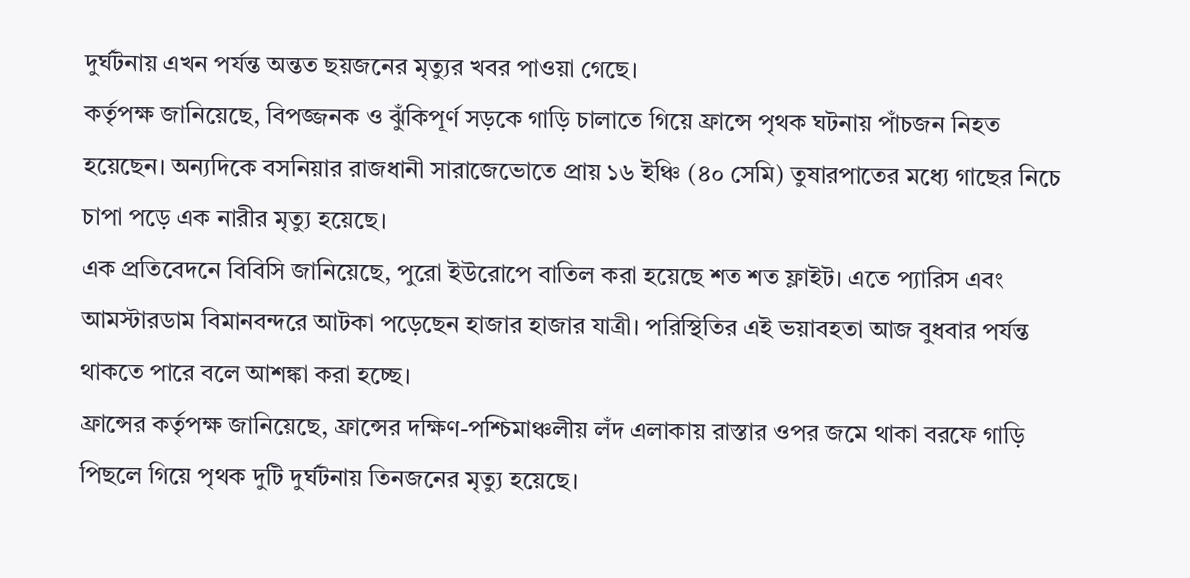দুর্ঘটনায় এখন পর্যন্ত অন্তত ছয়জনের মৃত্যুর খবর পাওয়া গেছে।
কর্তৃপক্ষ জানিয়েছে, বিপজ্জনক ও ঝুঁকিপূর্ণ সড়কে গাড়ি চালাতে গিয়ে ফ্রান্সে পৃথক ঘটনায় পাঁচজন নিহত হয়েছেন। অন্যদিকে বসনিয়ার রাজধানী সারাজেভোতে প্রায় ১৬ ইঞ্চি (৪০ সেমি) তুষারপাতের মধ্যে গাছের নিচে চাপা পড়ে এক নারীর মৃত্যু হয়েছে।
এক প্রতিবেদনে বিবিসি জানিয়েছে, পুরো ইউরোপে বাতিল করা হয়েছে শত শত ফ্লাইট। এতে প্যারিস এবং আমস্টারডাম বিমানবন্দরে আটকা পড়েছেন হাজার হাজার যাত্রী। পরিস্থিতির এই ভয়াবহতা আজ বুধবার পর্যন্ত থাকতে পারে বলে আশঙ্কা করা হচ্ছে।
ফ্রান্সের কর্তৃপক্ষ জানিয়েছে, ফ্রান্সের দক্ষিণ-পশ্চিমাঞ্চলীয় লঁদ এলাকায় রাস্তার ওপর জমে থাকা বরফে গাড়ি পিছলে গিয়ে পৃথক দুটি দুর্ঘটনায় তিনজনের মৃত্যু হয়েছে।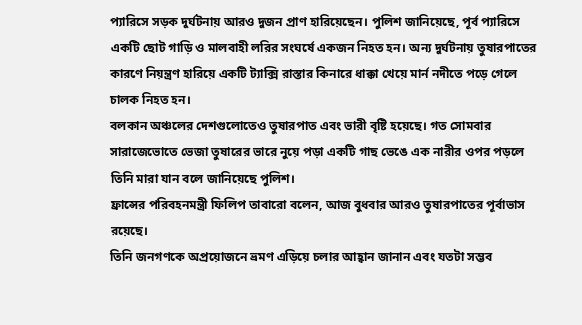প্যারিসে সড়ক দুর্ঘটনায় আরও দুজন প্রাণ হারিয়েছেন। পুলিশ জানিয়েছে, পূর্ব প্যারিসে একটি ছোট গাড়ি ও মালবাহী লরির সংঘর্ষে একজন নিহত হন। অন্য দুর্ঘটনায় তুষারপাতের কারণে নিয়ন্ত্রণ হারিয়ে একটি ট্যাক্সি রাস্তার কিনারে ধাক্কা খেয়ে মার্ন নদীতে পড়ে গেলে চালক নিহত হন।
বলকান অঞ্চলের দেশগুলোতেও তুষারপাত এবং ভারী বৃষ্টি হয়েছে। গত সোমবার সারাজেভোতে ভেজা তুষারের ভারে নুয়ে পড়া একটি গাছ ভেঙে এক নারীর ওপর পড়লে তিনি মারা যান বলে জানিয়েছে পুলিশ।
ফ্রান্সের পরিবহনমন্ত্রী ফিলিপ তাবারো বলেন, আজ বুধবার আরও তুষারপাতের পূর্বাভাস রয়েছে।
তিনি জনগণকে অপ্রয়োজনে ভ্রমণ এড়িয়ে চলার আহ্বান জানান এবং যতটা সম্ভব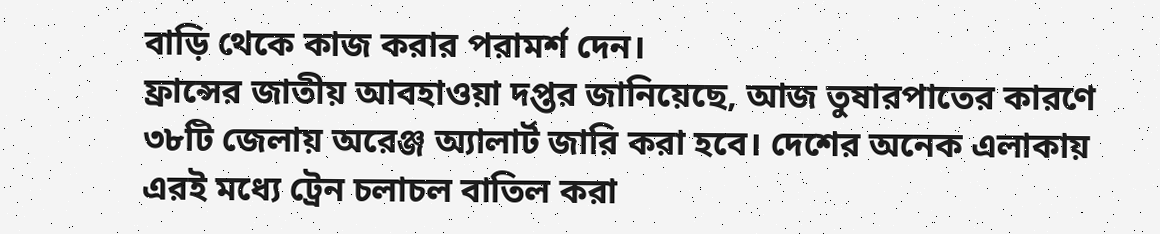বাড়ি থেকে কাজ করার পরামর্শ দেন।
ফ্রান্সের জাতীয় আবহাওয়া দপ্তর জানিয়েছে, আজ তুষারপাতের কারণে ৩৮টি জেলায় অরেঞ্জ অ্যালার্ট জারি করা হবে। দেশের অনেক এলাকায় এরই মধ্যে ট্রেন চলাচল বাতিল করা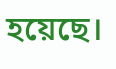হয়েছে।